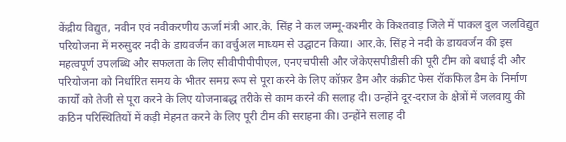केंद्रीय विद्युत, नवीन एवं नवीकरणीय ऊर्जा मंत्री आर.के. सिंह ने कल जम्मू-कश्मीर के किश्तवाड़ जिले में पाकल दुल जलविद्युत परियोजना में मरुसुदर नदी के डायवर्जन का वर्चुअल माध्यम से उद्घाटन किया। आर.के. सिंह ने नदी के डायवर्जन की इस महत्वपूर्ण उपलब्धि और सफलता के लिए सीवीपीपीपीएल, एनएचपीसी और जेकेएसपीडीसी की पूरी टीम को बधाई दी और परियोजना को निर्धारित समय के भीतर समग्र रूप से पूरा करने के लिए कॉफ़र डैम और कंक्रीट फेस रॉकफिल डैम के निर्माण कार्यों को तेजी से पूरा करने के लिए योजनाबद्ध तरीके से काम करने की सलाह दी। उन्होंने दूर-दराज के क्षेत्रों में जलवायु की कठिन परिस्थितियों में कड़ी मेहनत करने के लिए पूरी टीम की सराहना की। उन्होंने सलाह दी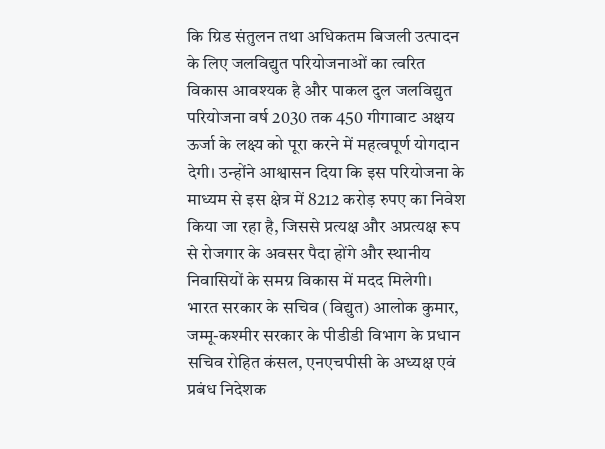कि ग्रिड संतुलन तथा अधिकतम बिजली उत्पादन के लिए जलविद्युत परियोजनाओं का त्वरित विकास आवश्यक है और पाकल दुल जलविद्युत परियोजना वर्ष 2030 तक 450 गीगावाट अक्षय ऊर्जा के लक्ष्य को पूरा करने में महत्वपूर्ण योगदान देगी। उन्होंने आश्वासन दिया कि इस परियोजना के माध्यम से इस क्षेत्र में 8212 करोड़ रुपए का निवेश किया जा रहा है, जिससे प्रत्यक्ष और अप्रत्यक्ष रूप से रोजगार के अवसर पैदा होंगे और स्थानीय निवासियों के समग्र विकास में मदद मिलेगी।
भारत सरकार के सचिव (विद्युत) आलोक कुमार, जम्मू-कश्मीर सरकार के पीडीडी विभाग के प्रधान सचिव रोहित कंसल, एनएचपीसी के अध्यक्ष एवं प्रबंध निदेशक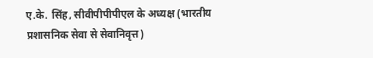ए.के. सिंह, सीवीपीपीपीएल के अध्यक्ष (भारतीय प्रशासनिक सेवा से सेवानिवृत्त)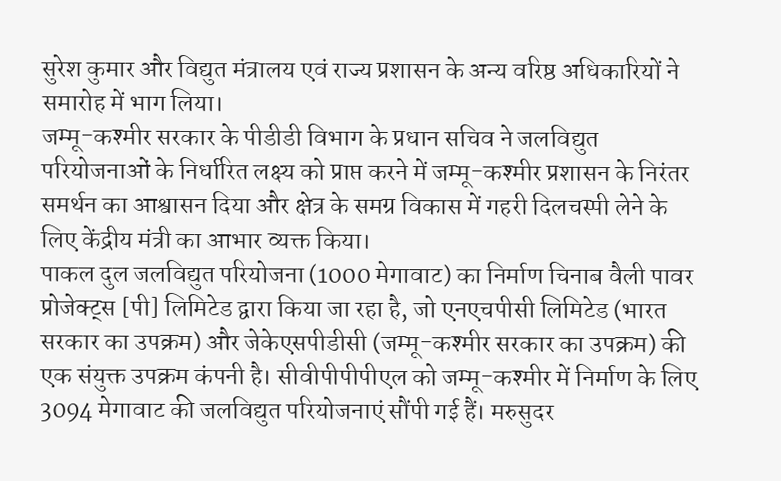सुरेश कुमार और विद्युत मंत्रालय एवं राज्य प्रशासन के अन्य वरिष्ठ अधिकारियों ने समारोह में भाग लिया।
जम्मू-कश्मीर सरकार के पीडीडी विभाग के प्रधान सचिव ने जलविद्युत परियोजनाओं के निर्धारित लक्ष्य को प्राप्त करने में जम्मू-कश्मीर प्रशासन के निरंतर समर्थन का आश्वासन दिया और क्षेत्र के समग्र विकास में गहरी दिलचस्पी लेने के लिए केंद्रीय मंत्री का आभार व्यक्त किया।
पाकल दुल जलविद्युत परियोजना (1000 मेगावाट) का निर्माण चिनाब वैली पावर प्रोजेक्ट्स [पी] लिमिटेड द्वारा किया जा रहा है, जो एनएचपीसी लिमिटेड (भारत सरकार का उपक्रम) और जेकेएसपीडीसी (जम्मू-कश्मीर सरकार का उपक्रम) की एक संयुक्त उपक्रम कंपनी है। सीवीपीपीपीएल को जम्मू-कश्मीर में निर्माण के लिए 3094 मेगावाट की जलविद्युत परियोजनाएं सौंपी गई हैं। मरुसुदर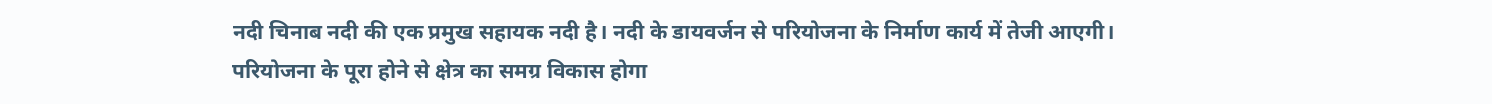नदी चिनाब नदी की एक प्रमुख सहायक नदी है। नदी के डायवर्जन से परियोजना के निर्माण कार्य में तेजी आएगी।
परियोजना के पूरा होने से क्षेत्र का समग्र विकास होगा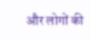और लोगों की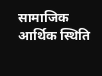सामाजिक आर्थिक स्थिति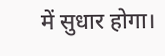में सुधार होगा।